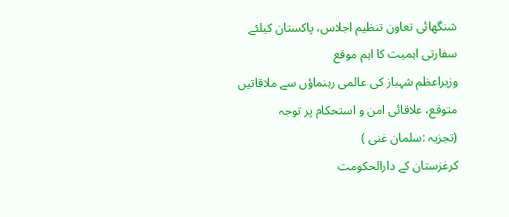شنگھائی تعاون تنظیم اجلاس، پاکستان کیلئے سفارتی اہمیت کا اہم موقع
وزیراعظم شہباز کی عالمی رہنماؤں سے ملاقاتیں متوقع، علاقائی امن و استحکام پر توجہ
(تجزیہ :سلمان غنی )
کرغزستان کے دارالحکومت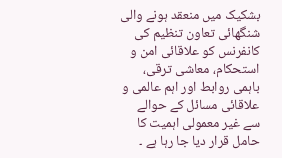بشکیک میں منعقد ہونے والی شنگھائی تعاون تنظیم کی کانفرنس کو علاقائی امن و استحکام، معاشی ترقی، باہمی روابط اور اہم عالمی و علاقائی مسائل کے حوالے سے غیر معمولی اہمیت کا حامل قرار دیا جا رہا ہے ۔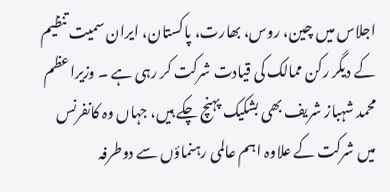اجلاس میں چین، روس، بھارت، پاکستان، ایران سمیت تنظیم کے دیگر رکن ممالک کی قیادت شرکت کر رہی ہے ۔ وزیراعظم محمد شہباز شریف بھی بشکیک پہنچ چکے ہیں، جہاں وہ کانفرنس میں شرکت کے علاوہ اہم عالمی رہنماؤں سے دوطرفہ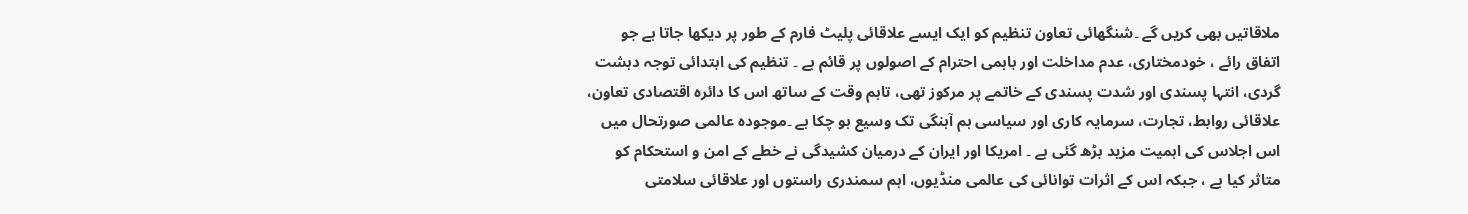ملاقاتیں بھی کریں گے ۔شنگھائی تعاون تنظیم کو ایک ایسے علاقائی پلیٹ فارم کے طور پر دیکھا جاتا ہے جو اتفاق رائے ، خودمختاری، عدم مداخلت اور باہمی احترام کے اصولوں پر قائم ہے ۔ تنظیم کی ابتدائی توجہ دہشت گردی، انتہا پسندی اور شدت پسندی کے خاتمے پر مرکوز تھی، تاہم وقت کے ساتھ اس کا دائرہ اقتصادی تعاون، علاقائی روابط، تجارت، سرمایہ کاری اور سیاسی ہم آہنگی تک وسیع ہو چکا ہے ۔موجودہ عالمی صورتحال میں اس اجلاس کی اہمیت مزید بڑھ گئی ہے ۔ امریکا اور ایران کے درمیان کشیدگی نے خطے کے امن و استحکام کو متاثر کیا ہے ، جبکہ اس کے اثرات توانائی کی عالمی منڈیوں، اہم سمندری راستوں اور علاقائی سلامتی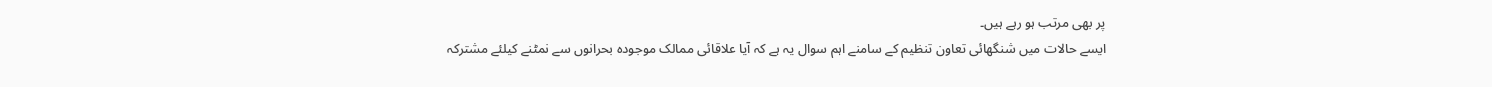پر بھی مرتب ہو رہے ہیں۔
ایسے حالات میں شنگھائی تعاون تنظیم کے سامنے اہم سوال یہ ہے کہ آیا علاقائی ممالک موجودہ بحرانوں سے نمٹنے کیلئے مشترکہ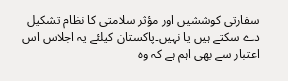سفارتی کوششیں اور مؤثر سلامتی کا نظام تشکیل دے سکتے ہیں یا نہیں۔پاکستان کیلئے یہ اجلاس اس اعتبار سے بھی اہم ہے کہ وہ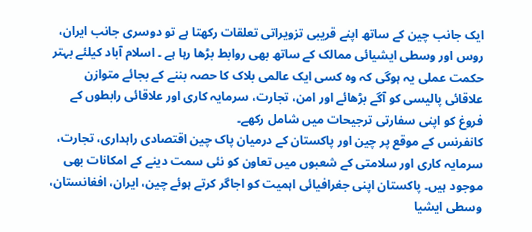ایک جانب چین کے ساتھ اپنے قریبی تزویراتی تعلقات رکھتا ہے تو دوسری جانب ایران، روس اور وسطی ایشیائی ممالک کے ساتھ بھی روابط بڑھا رہا ہے ۔ اسلام آباد کیلئے بہتر حکمت عملی یہ ہوگی کہ وہ کسی ایک عالمی بلاک کا حصہ بننے کے بجائے متوازن علاقائی پالیسی کو آگے بڑھائے اور امن، تجارت، سرمایہ کاری اور علاقائی رابطوں کے فروغ کو اپنی سفارتی ترجیحات میں شامل رکھے۔
کانفرنس کے موقع پر چین اور پاکستان کے درمیان پاک چین اقتصادی راہداری، تجارت، سرمایہ کاری اور سلامتی کے شعبوں میں تعاون کو نئی سمت دینے کے امکانات بھی موجود ہیں۔ پاکستان اپنی جغرافیائی اہمیت کو اجاگر کرتے ہوئے چین، ایران، افغانستان، وسطی ایشیا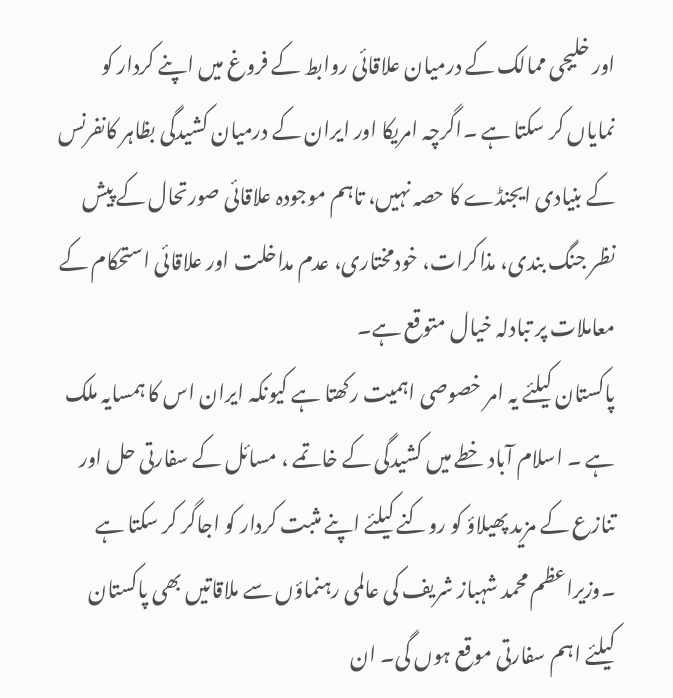اور خلیجی ممالک کے درمیان علاقائی روابط کے فروغ میں اپنے کردار کو نمایاں کر سکتا ہے ۔اگرچہ امریکا اور ایران کے درمیان کشیدگی بظاہر کانفرنس کے بنیادی ایجنڈے کا حصہ نہیں، تاہم موجودہ علاقائی صورتحال کے پیش نظر جنگ بندی، مذاکرات، خودمختاری، عدم مداخلت اور علاقائی استحکام کے معاملات پر تبادلہ خیال متوقع ہے۔
پاکستان کیلئے یہ امر خصوصی اہمیت رکھتا ہے کیونکہ ایران اس کا ہمسایہ ملک ہے ۔ اسلام آباد خطے میں کشیدگی کے خاتمے ، مسائل کے سفارتی حل اور تنازع کے مزید پھیلاؤ کو روکنے کیلئے اپنے مثبت کردار کو اجاگر کر سکتا ہے ۔وزیراعظم محمد شہباز شریف کی عالمی رہنماؤں سے ملاقاتیں بھی پاکستان کیلئے اہم سفارتی موقع ہوں گی۔ ان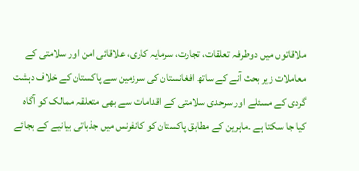ملاقاتوں میں دوطرفہ تعلقات، تجارت، سرمایہ کاری، علاقائی امن اور سلامتی کے معاملات زیر بحث آنے کے ساتھ افغانستان کی سرزمین سے پاکستان کے خلاف دہشت گردی کے مسئلے اور سرحدی سلامتی کے اقدامات سے بھی متعلقہ ممالک کو آگاہ کیا جا سکتا ہے ۔ماہرین کے مطابق پاکستان کو کانفرنس میں جذباتی بیانیے کے بجائے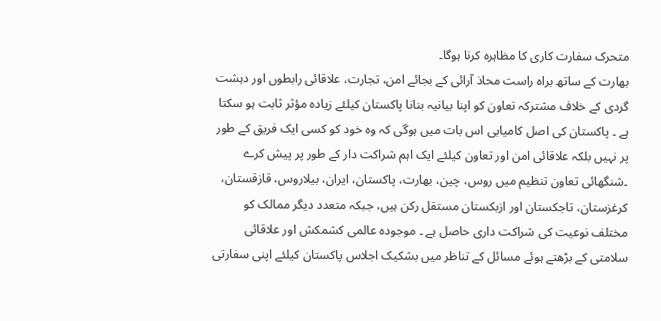متحرک سفارت کاری کا مظاہرہ کرنا ہوگا۔
بھارت کے ساتھ براہ راست محاذ آرائی کے بجائے امن، تجارت، علاقائی رابطوں اور دہشت گردی کے خلاف مشترکہ تعاون کو اپنا بیانیہ بنانا پاکستان کیلئے زیادہ مؤثر ثابت ہو سکتا ہے ۔ پاکستان کی اصل کامیابی اس بات میں ہوگی کہ وہ خود کو کسی ایک فریق کے طور پر نہیں بلکہ علاقائی امن اور تعاون کیلئے ایک اہم شراکت دار کے طور پر پیش کرے ۔شنگھائی تعاون تنظیم میں روس، چین، بھارت، پاکستان، ایران، بیلاروس، قازقستان، کرغزستان، تاجکستان اور ازبکستان مستقل رکن ہیں، جبکہ متعدد دیگر ممالک کو مختلف نوعیت کی شراکت داری حاصل ہے ۔ موجودہ عالمی کشمکش اور علاقائی سلامتی کے بڑھتے ہوئے مسائل کے تناظر میں بشکیک اجلاس پاکستان کیلئے اپنی سفارتی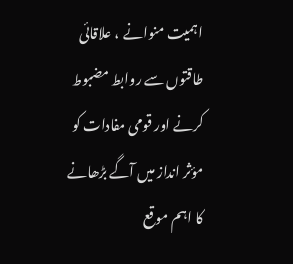اہمیت منوانے ، علاقائی طاقتوں سے روابط مضبوط کرنے اور قومی مفادات کو مؤثر انداز میں آگے بڑھانے کا اہم موقع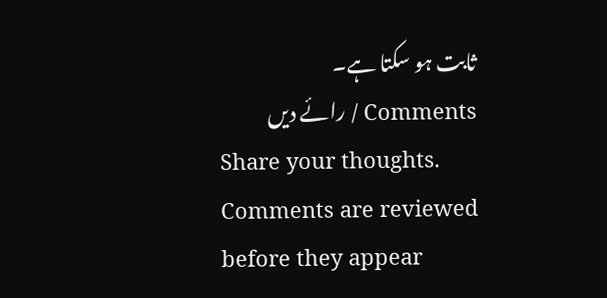ثابت ہو سکتا ہے۔
Comments / رائے دیں
Share your thoughts. Comments are reviewed before they appear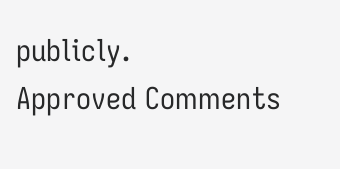publicly.
Approved Comments